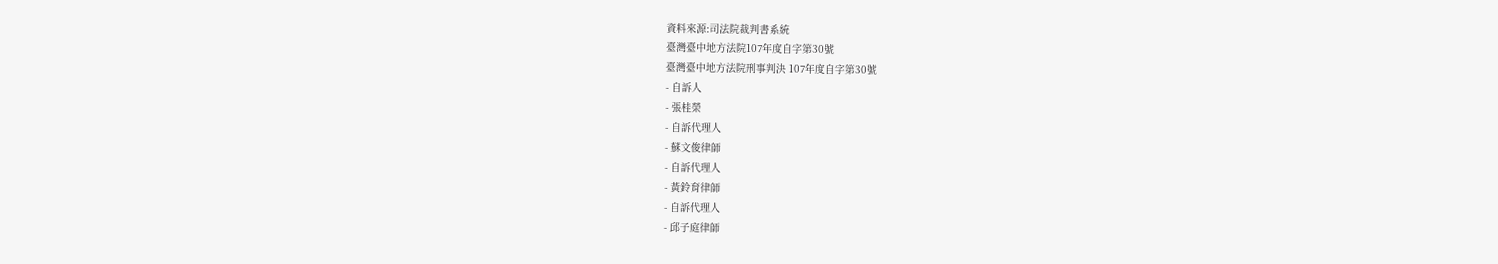資料來源:司法院裁判書系統
臺灣臺中地方法院107年度自字第30號
臺灣臺中地方法院刑事判決 107年度自字第30號
- 自訴人
- 張桂榮
- 自訴代理人
- 蘇文俊律師
- 自訴代理人
- 黃鈴育律師
- 自訴代理人
- 邱子庭律師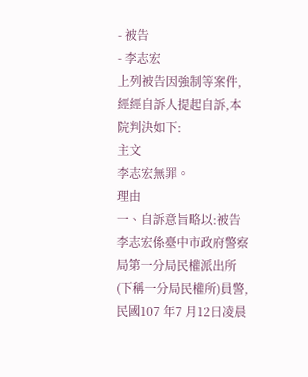- 被告
- 李志宏
上列被告因強制等案件,經經自訴人提起自訴,本院判決如下:
主文
李志宏無罪。
理由
一、自訴意旨略以:被告李志宏係臺中市政府警察局第一分局民權派出所(下稱一分局民權所)員警,民國107 年7 月12日凌晨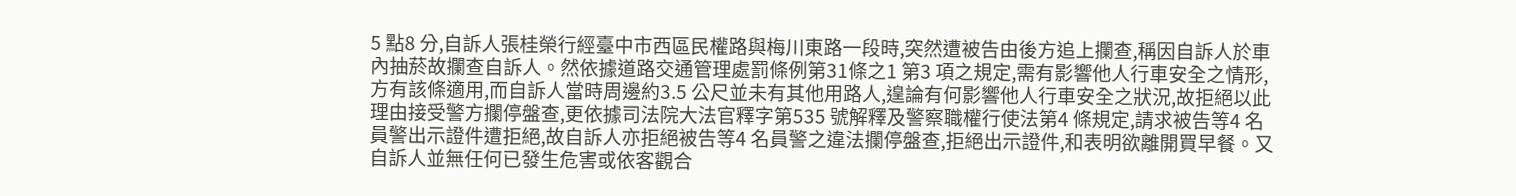5 點8 分,自訴人張桂榮行經臺中市西區民權路與梅川東路一段時,突然遭被告由後方追上攔查,稱因自訴人於車內抽菸故攔查自訴人。然依據道路交通管理處罰條例第31條之1 第3 項之規定,需有影響他人行車安全之情形,方有該條適用,而自訴人當時周邊約3.5 公尺並未有其他用路人,遑論有何影響他人行車安全之狀況,故拒絕以此理由接受警方攔停盤查,更依據司法院大法官釋字第535 號解釋及警察職權行使法第4 條規定,請求被告等4 名員警出示證件遭拒絕,故自訴人亦拒絕被告等4 名員警之違法攔停盤查,拒絕出示證件,和表明欲離開買早餐。又自訴人並無任何已發生危害或依客觀合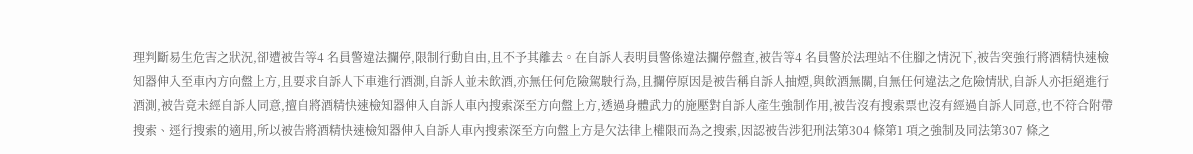理判斷易生危害之狀況,卻遭被告等4 名員警違法攔停,限制行動自由,且不予其離去。在自訴人表明員警係違法攔停盤查,被告等4 名員警於法理站不住腳之情況下,被告突強行將酒精快速檢知器伸入至車內方向盤上方,且要求自訴人下車進行酒測,自訴人並未飲酒,亦無任何危險駕駛行為,且攔停原因是被告稱自訴人抽煙,與飲酒無關,自無任何違法之危險情狀,自訴人亦拒絕進行酒測,被告竟未經自訴人同意,擅自將酒精快速檢知器伸入自訴人車內搜索深至方向盤上方,透過身體武力的施壓對自訴人產生強制作用,被告沒有搜索票也沒有經過自訴人同意,也不符合附帶搜索、逕行搜索的適用,所以被告將酒精快速檢知器伸入自訴人車內搜索深至方向盤上方是欠法律上權限而為之搜索,因認被告涉犯刑法第304 條第1 項之強制及同法第307 條之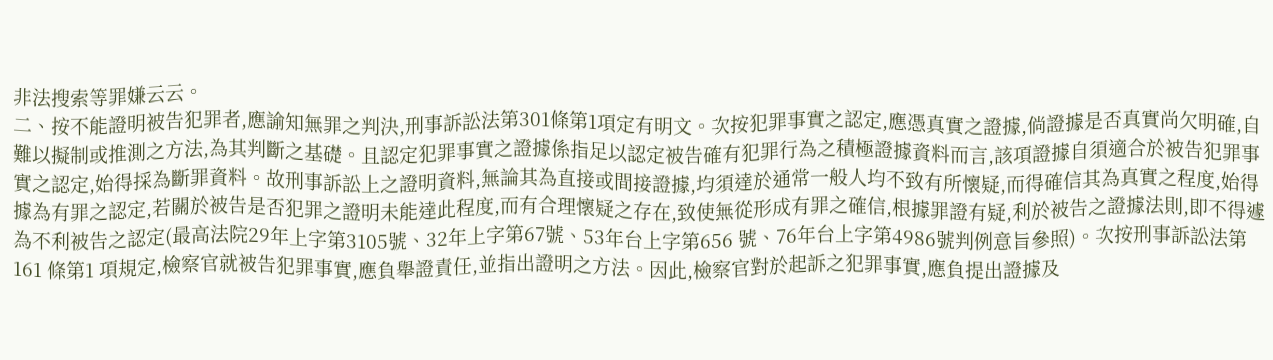非法搜索等罪嫌云云。
二、按不能證明被告犯罪者,應諭知無罪之判決,刑事訴訟法第301條第1項定有明文。次按犯罪事實之認定,應憑真實之證據,倘證據是否真實尚欠明確,自難以擬制或推測之方法,為其判斷之基礎。且認定犯罪事實之證據係指足以認定被告確有犯罪行為之積極證據資料而言,該項證據自須適合於被告犯罪事實之認定,始得採為斷罪資料。故刑事訴訟上之證明資料,無論其為直接或間接證據,均須達於通常一般人均不致有所懷疑,而得確信其為真實之程度,始得據為有罪之認定,若關於被告是否犯罪之證明未能達此程度,而有合理懷疑之存在,致使無從形成有罪之確信,根據罪證有疑,利於被告之證據法則,即不得遽為不利被告之認定(最高法院29年上字第3105號、32年上字第67號、53年台上字第656 號、76年台上字第4986號判例意旨參照)。次按刑事訴訟法第161 條第1 項規定,檢察官就被告犯罪事實,應負舉證責任,並指出證明之方法。因此,檢察官對於起訴之犯罪事實,應負提出證據及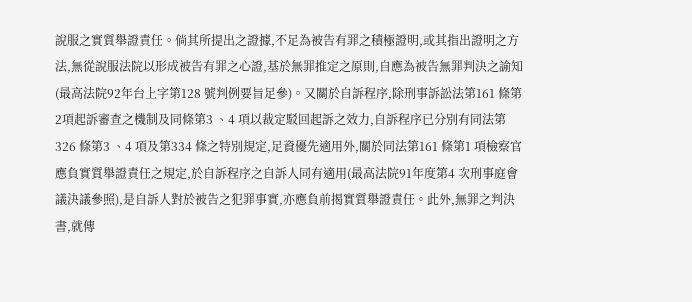說服之實質舉證責任。倘其所提出之證據,不足為被告有罪之積極證明,或其指出證明之方法,無從說服法院以形成被告有罪之心證,基於無罪推定之原則,自應為被告無罪判決之諭知(最高法院92年台上字第128 號判例要旨足參)。又關於自訴程序,除刑事訴訟法第161 條第2項起訴審查之機制及同條第3 、4 項以裁定駁回起訴之效力,自訴程序已分別有同法第326 條第3 、4 項及第334 條之特別規定,足資優先適用外,關於同法第161 條第1 項檢察官應負實質舉證責任之規定,於自訴程序之自訴人同有適用(最高法院91年度第4 次刑事庭會議決議參照),是自訴人對於被告之犯罪事實,亦應負前揭實質舉證責任。此外,無罪之判決書,就傳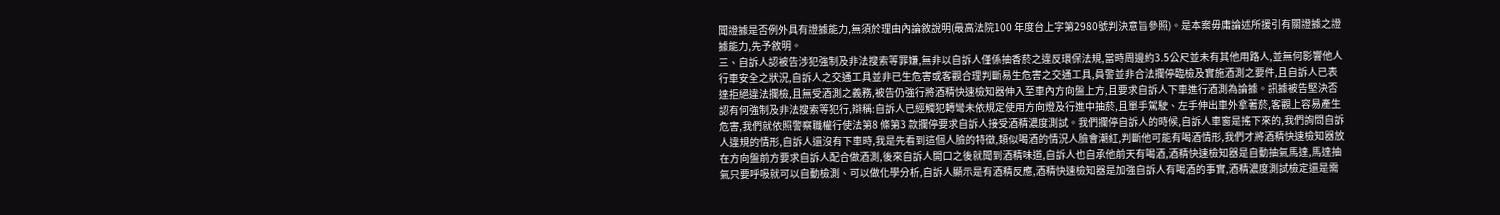聞證據是否例外具有證據能力,無須於理由內論敘說明(最高法院100 年度台上字第2980號判決意旨參照)。是本案毋庸論述所援引有關證據之證據能力,先予敘明。
三、自訴人認被告涉犯強制及非法搜索等罪嫌,無非以自訴人僅係抽香菸之違反環保法規,當時周邊約3.5公尺並未有其他用路人,並無何影響他人行車安全之狀況,自訴人之交通工具並非已生危害或客觀合理判斷易生危害之交通工具,員警並非合法攔停臨檢及實施酒測之要件,且自訴人已表達拒絕違法攔檢,且無受酒測之義務,被告仍強行將酒精快速檢知器伸入至車內方向盤上方,且要求自訴人下車進行酒測為論據。訊據被告堅決否認有何強制及非法搜索等犯行,辯稱:自訴人已經觸犯轉彎未依規定使用方向燈及行進中抽菸,且單手駕駛、左手伸出車外拿著菸,客觀上容易產生危害,我們就依照警察職權行使法第8 條第3 款攔停要求自訴人接受酒精濃度測試。我們攔停自訴人的時候,自訴人車窗是搖下來的,我們詢問自訴人違規的情形,自訴人還沒有下車時,我是先看到這個人臉的特徵,類似喝酒的情況人臉會潮紅,判斷他可能有喝酒情形,我們才將酒精快速檢知器放在方向盤前方要求自訴人配合做酒測,後來自訴人開口之後就聞到酒精味道,自訴人也自承他前天有喝酒,酒精快速檢知器是自動抽氣馬達,馬達抽氣只要呼吸就可以自動檢測、可以做化學分析,自訴人顯示是有酒精反應,酒精快速檢知器是加強自訴人有喝酒的事實,酒精濃度測試檢定還是需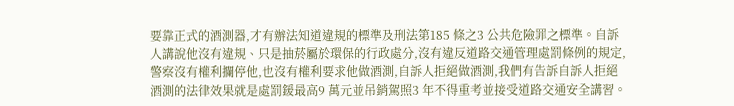要靠正式的酒測器,才有辦法知道違規的標準及刑法第185 條之3 公共危險罪之標準。自訴人講說他沒有違規、只是抽菸屬於環保的行政處分,沒有違反道路交通管理處罰條例的規定,警察沒有權利攔停他,也沒有權利要求他做酒測,自訴人拒絕做酒測,我們有告訴自訴人拒絕酒測的法律效果就是處罰鍰最高9 萬元並吊銷駕照3 年不得重考並接受道路交通安全講習。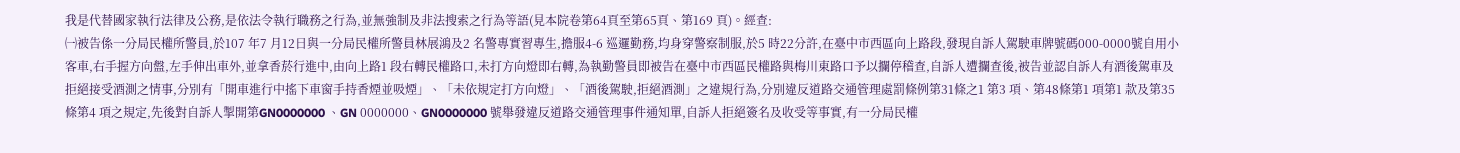我是代替國家執行法律及公務,是依法令執行職務之行為,並無強制及非法搜索之行為等語(見本院卷第64頁至第65頁、第169 頁)。經查:
㈠被告係一分局民權所警員,於107 年7 月12日與一分局民權所警員林展鴻及2 名警專實習專生,擔服4-6 巡邏勤務,均身穿警察制服,於5 時22分許,在臺中市西區向上路段,發現自訴人駕駛車牌號碼000-0000號自用小客車,右手握方向盤,左手伸出車外,並拿香菸行進中,由向上路1 段右轉民權路口,未打方向燈即右轉,為執勤警員即被告在臺中市西區民權路與梅川東路口予以攔停稽查,自訴人遭攔查後,被告並認自訴人有酒後駕車及拒絕接受酒測之情事,分別有「開車進行中搖下車窗手持香煙並吸煙」、「未依規定打方向燈」、「酒後駕駛,拒絕酒測」之違規行為,分別違反道路交通管理處罰條例第31條之1 第3 項、第48條第1 項第1 款及第35條第4 項之規定,先後對自訴人掣開第GN0000000 、GN 0000000、GN0000000 號舉發違反道路交通管理事件通知單,自訴人拒絕簽名及收受等事實,有一分局民權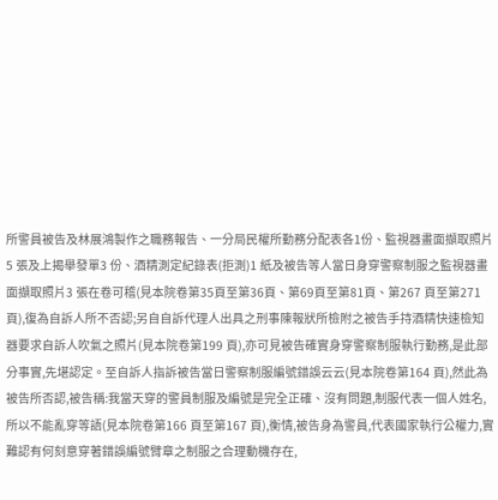所警員被告及林展鴻製作之職務報告、一分局民權所勤務分配表各1份、監視器畫面擷取照片5 張及上揭舉發單3 份、酒精測定紀錄表(拒測)1 紙及被告等人當日身穿警察制服之監視器畫面擷取照片3 張在卷可稽(見本院卷第35頁至第36頁、第69頁至第81頁、第267 頁至第271 頁),復為自訴人所不否認;另自自訴代理人出具之刑事陳報狀所檢附之被告手持酒精快速檢知器要求自訴人吹氣之照片(見本院卷第199 頁),亦可見被告確實身穿警察制服執行勤務,是此部分事實,先堪認定。至自訴人指訴被告當日警察制服編號錯誤云云(見本院卷第164 頁),然此為被告所否認,被告稱:我當天穿的警員制服及編號是完全正確、沒有問題,制服代表一個人姓名,所以不能亂穿等語(見本院卷第166 頁至第167 頁),衡情,被告身為警員,代表國家執行公權力,實難認有何刻意穿著錯誤編號臂章之制服之合理動機存在,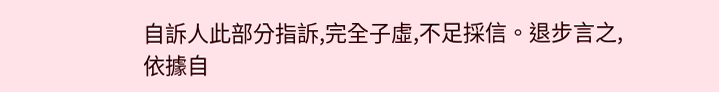自訴人此部分指訴,完全子虛,不足採信。退步言之,依據自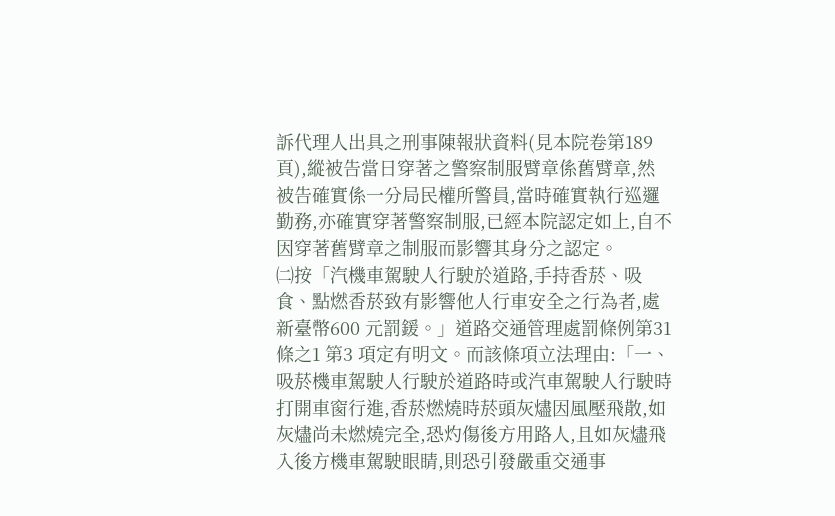訴代理人出具之刑事陳報狀資料(見本院卷第189 頁),縱被告當日穿著之警察制服臂章係舊臂章,然被告確實係一分局民權所警員,當時確實執行巡邏勤務,亦確實穿著警察制服,已經本院認定如上,自不因穿著舊臂章之制服而影響其身分之認定。
㈡按「汽機車駕駛人行駛於道路,手持香菸、吸食、點燃香菸致有影響他人行車安全之行為者,處新臺幣600 元罰鍰。」道路交通管理處罰條例第31條之1 第3 項定有明文。而該條項立法理由:「一、吸菸機車駕駛人行駛於道路時或汽車駕駛人行駛時打開車窗行進,香菸燃燒時菸頭灰燼因風壓飛散,如灰燼尚未燃燒完全,恐灼傷後方用路人,且如灰燼飛入後方機車駕駛眼睛,則恐引發嚴重交通事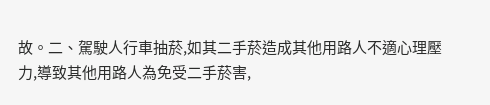故。二、駕駛人行車抽菸,如其二手菸造成其他用路人不適心理壓力,導致其他用路人為免受二手菸害,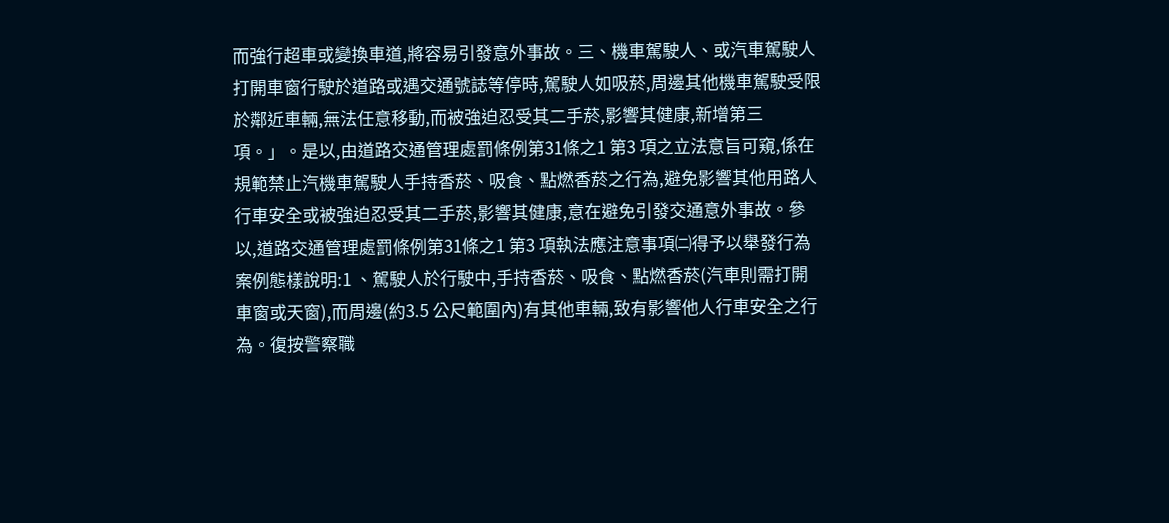而強行超車或變換車道,將容易引發意外事故。三、機車駕駛人、或汽車駕駛人打開車窗行駛於道路或遇交通號誌等停時,駕駛人如吸菸,周邊其他機車駕駛受限於鄰近車輛,無法任意移動,而被強迫忍受其二手菸,影響其健康,新增第三項。」。是以,由道路交通管理處罰條例第31條之1 第3 項之立法意旨可窺,係在規範禁止汽機車駕駛人手持香菸、吸食、點燃香菸之行為,避免影響其他用路人行車安全或被強迫忍受其二手菸,影響其健康,意在避免引發交通意外事故。參以,道路交通管理處罰條例第31條之1 第3 項執法應注意事項㈡得予以舉發行為案例態樣說明:1 、駕駛人於行駛中,手持香菸、吸食、點燃香菸(汽車則需打開車窗或天窗),而周邊(約3.5 公尺範圍內)有其他車輛,致有影響他人行車安全之行為。復按警察職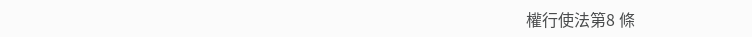權行使法第8 條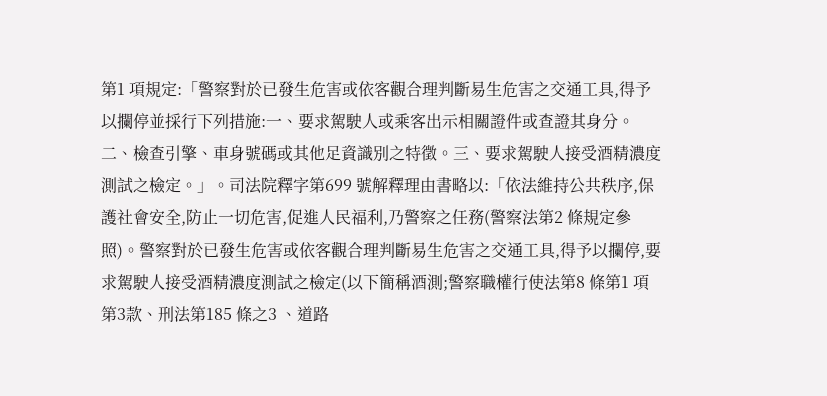第1 項規定:「警察對於已發生危害或依客觀合理判斷易生危害之交通工具,得予以攔停並採行下列措施:一、要求駕駛人或乘客出示相關證件或查證其身分。
二、檢查引擎、車身號碼或其他足資識別之特徵。三、要求駕駛人接受酒精濃度測試之檢定。」。司法院釋字第699 號解釋理由書略以:「依法維持公共秩序,保護社會安全,防止一切危害,促進人民福利,乃警察之任務(警察法第2 條規定參照)。警察對於已發生危害或依客觀合理判斷易生危害之交通工具,得予以攔停,要求駕駛人接受酒精濃度測試之檢定(以下簡稱酒測;警察職權行使法第8 條第1 項第3款、刑法第185 條之3 、道路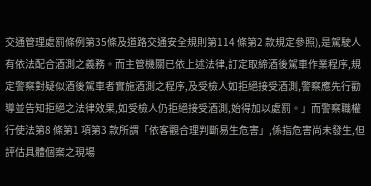交通管理處罰條例第35條及道路交通安全規則第114 條第2 款規定參照),是駕駛人有依法配合酒測之義務。而主管機關已依上述法律,訂定取締酒後駕車作業程序,規定警察對疑似酒後駕車者實施酒測之程序,及受檢人如拒絕接受酒測,警察應先行勸導並告知拒絕之法律效果,如受檢人仍拒絕接受酒測,始得加以處罰。」而警察職權行使法第8 條第1 項第3 款所謂「依客觀合理判斷易生危害」,係指危害尚未發生,但評估具體個案之現場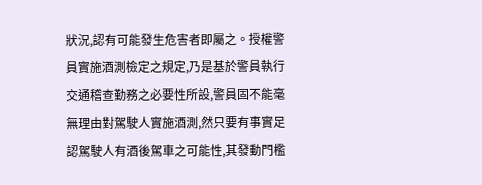狀況,認有可能發生危害者即屬之。授權警員實施酒測檢定之規定,乃是基於警員執行交通稽查勤務之必要性所設,警員固不能毫無理由對駕駛人實施酒測,然只要有事實足認駕駛人有酒後駕車之可能性,其發動門檻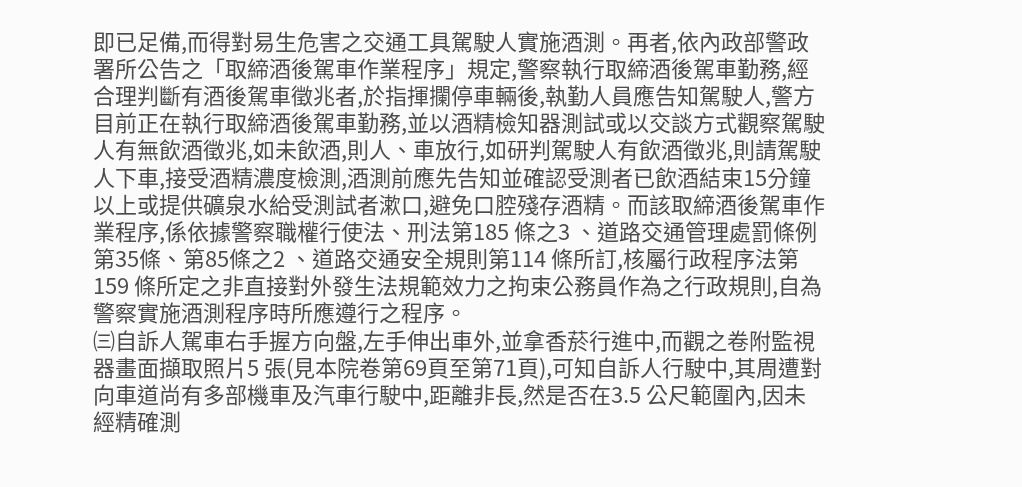即已足備,而得對易生危害之交通工具駕駛人實施酒測。再者,依內政部警政署所公告之「取締酒後駕車作業程序」規定,警察執行取締酒後駕車勤務,經合理判斷有酒後駕車徵兆者,於指揮攔停車輛後,執勤人員應告知駕駛人,警方目前正在執行取締酒後駕車勤務,並以酒精檢知器測試或以交談方式觀察駕駛人有無飲酒徵兆,如未飲酒,則人、車放行,如研判駕駛人有飲酒徵兆,則請駕駛人下車,接受酒精濃度檢測,酒測前應先告知並確認受測者已飲酒結束15分鐘以上或提供礦泉水給受測試者漱口,避免口腔殘存酒精。而該取締酒後駕車作業程序,係依據警察職權行使法、刑法第185 條之3 、道路交通管理處罰條例第35條、第85條之2 、道路交通安全規則第114 條所訂,核屬行政程序法第159 條所定之非直接對外發生法規範效力之拘束公務員作為之行政規則,自為警察實施酒測程序時所應遵行之程序。
㈢自訴人駕車右手握方向盤,左手伸出車外,並拿香菸行進中,而觀之卷附監視器畫面擷取照片5 張(見本院卷第69頁至第71頁),可知自訴人行駛中,其周遭對向車道尚有多部機車及汽車行駛中,距離非長,然是否在3.5 公尺範圍內,因未經精確測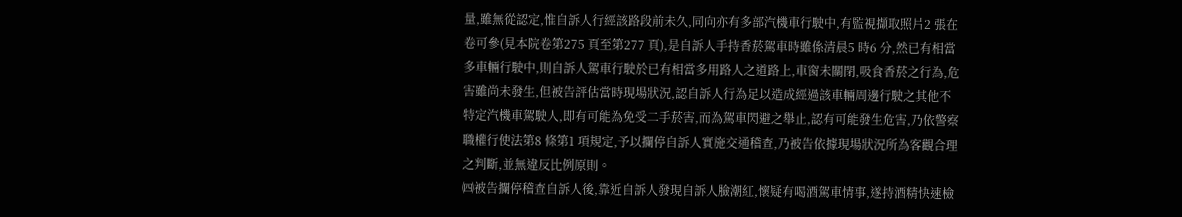量,雖無從認定,惟自訴人行經該路段前未久,同向亦有多部汽機車行駛中,有監視擷取照片2 張在卷可參(見本院卷第275 頁至第277 頁),是自訴人手持香菸駕車時雖係清晨5 時6 分,然已有相當多車輛行駛中,則自訴人駕車行駛於已有相當多用路人之道路上,車窗未關閉,吸食香菸之行為,危害雖尚未發生,但被告評估當時現場狀況,認自訴人行為足以造成經過該車輛周邊行駛之其他不特定汽機車駕駛人,即有可能為免受二手菸害,而為駕車閃避之舉止,認有可能發生危害,乃依警察職權行使法第8 條第1 項規定,予以攔停自訴人實施交通稽查,乃被告依據現場狀況所為客觀合理之判斷,並無違反比例原則。
㈣被告攔停稽查自訴人後,靠近自訴人發現自訴人臉潮紅,懷疑有喝酒駕車情事,遂持酒精快速檢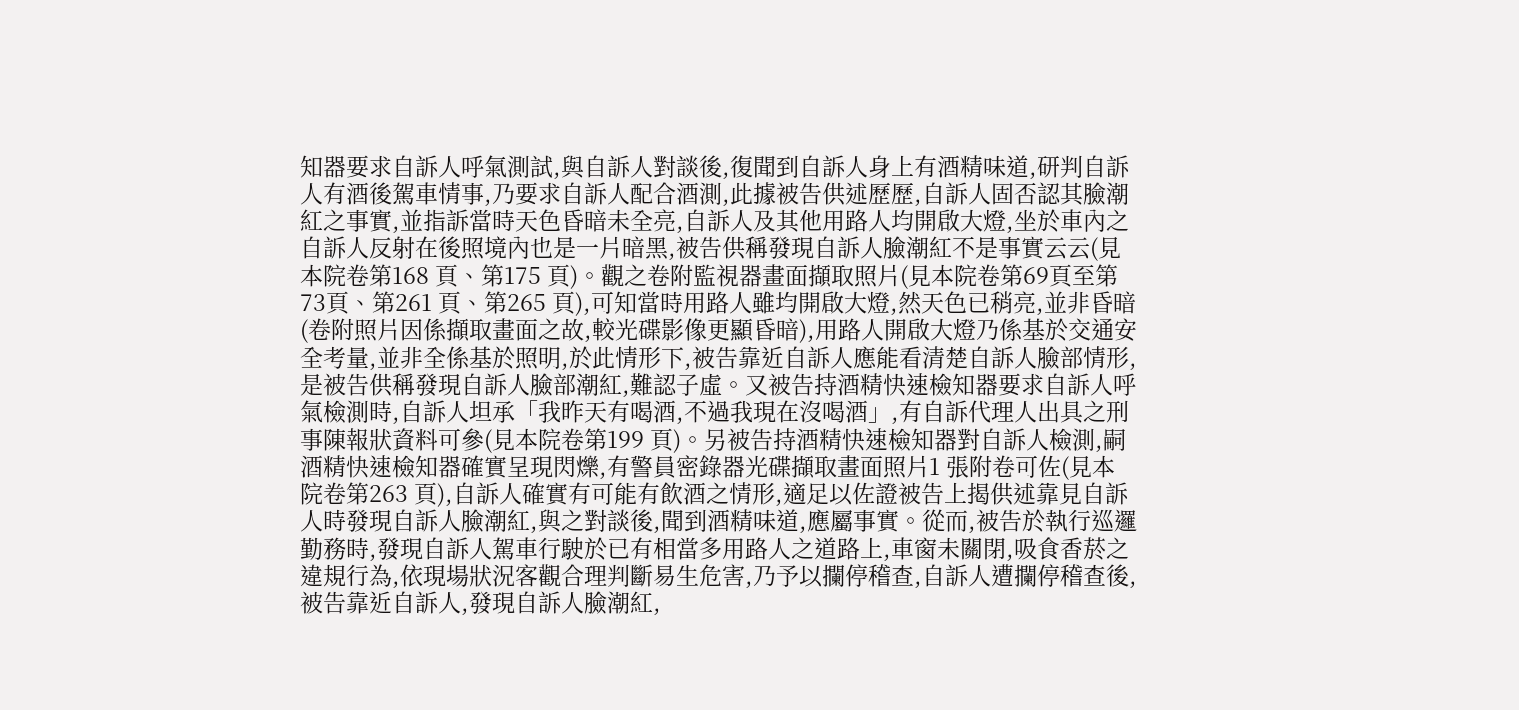知器要求自訴人呼氣測試,與自訴人對談後,復聞到自訴人身上有酒精味道,研判自訴人有酒後駕車情事,乃要求自訴人配合酒測,此據被告供述歷歷,自訴人固否認其臉潮紅之事實,並指訴當時天色昏暗未全亮,自訴人及其他用路人均開啟大燈,坐於車內之自訴人反射在後照境內也是一片暗黑,被告供稱發現自訴人臉潮紅不是事實云云(見本院卷第168 頁、第175 頁)。觀之卷附監視器畫面擷取照片(見本院卷第69頁至第73頁、第261 頁、第265 頁),可知當時用路人雖均開啟大燈,然天色已稍亮,並非昏暗(卷附照片因係擷取畫面之故,較光碟影像更顯昏暗),用路人開啟大燈乃係基於交通安全考量,並非全係基於照明,於此情形下,被告靠近自訴人應能看清楚自訴人臉部情形,是被告供稱發現自訴人臉部潮紅,難認子虛。又被告持酒精快速檢知器要求自訴人呼氣檢測時,自訴人坦承「我昨天有喝酒,不過我現在沒喝酒」,有自訴代理人出具之刑事陳報狀資料可參(見本院卷第199 頁)。另被告持酒精快速檢知器對自訴人檢測,嗣酒精快速檢知器確實呈現閃爍,有警員密錄器光碟擷取畫面照片1 張附卷可佐(見本院卷第263 頁),自訴人確實有可能有飲酒之情形,適足以佐證被告上揭供述靠見自訴人時發現自訴人臉潮紅,與之對談後,聞到酒精味道,應屬事實。從而,被告於執行巡邏勤務時,發現自訴人駕車行駛於已有相當多用路人之道路上,車窗未關閉,吸食香菸之違規行為,依現場狀況客觀合理判斷易生危害,乃予以攔停稽查,自訴人遭攔停稽查後,被告靠近自訴人,發現自訴人臉潮紅,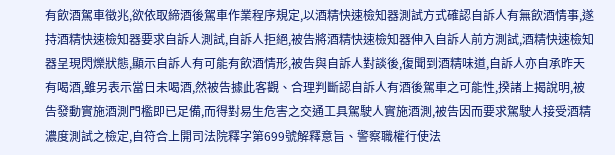有飲酒駕車徵兆,欲依取締酒後駕車作業程序規定,以酒精快速檢知器測試方式確認自訴人有無飲酒情事,遂持酒精快速檢知器要求自訴人測試,自訴人拒絕,被告將酒精快速檢知器伸入自訴人前方測試,酒精快速檢知器呈現閃爍狀態,顯示自訴人有可能有飲酒情形,被告與自訴人對談後,復聞到酒精味道,自訴人亦自承昨天有喝酒,雖另表示當日未喝酒,然被告據此客觀、合理判斷認自訴人有酒後駕車之可能性,揆諸上揭說明,被告發動實施酒測門檻即已足備,而得對易生危害之交通工具駕駛人實施酒測,被告因而要求駕駛人接受酒精濃度測試之檢定,自符合上開司法院釋字第699號解釋意旨、警察職權行使法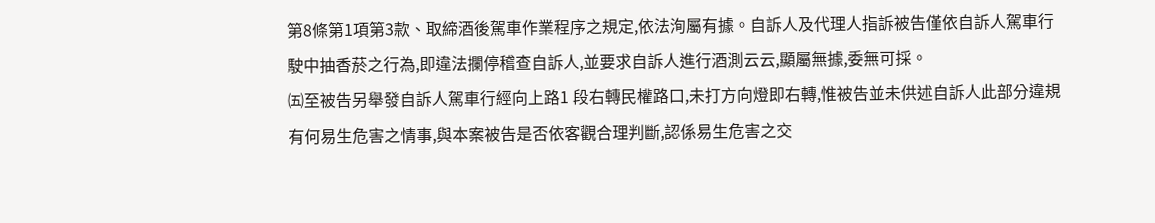第8條第1項第3款、取締酒後駕車作業程序之規定,依法洵屬有據。自訴人及代理人指訴被告僅依自訴人駕車行駛中抽香菸之行為,即違法攔停稽查自訴人,並要求自訴人進行酒測云云,顯屬無據,委無可採。
㈤至被告另舉發自訴人駕車行經向上路1 段右轉民權路口,未打方向燈即右轉,惟被告並未供述自訴人此部分違規有何易生危害之情事,與本案被告是否依客觀合理判斷,認係易生危害之交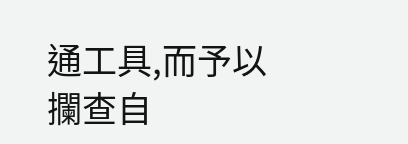通工具,而予以攔查自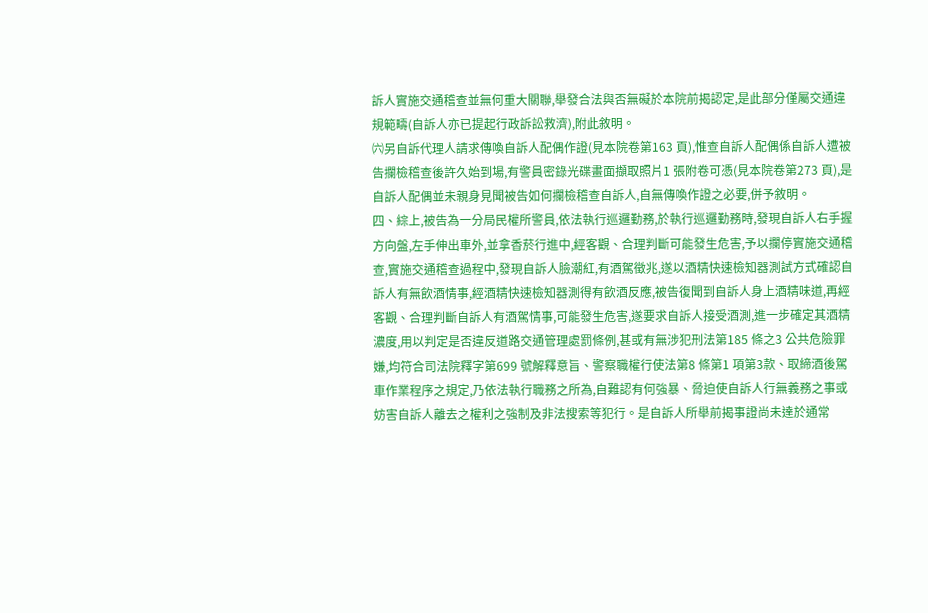訴人實施交通稽查並無何重大關聯,舉發合法與否無礙於本院前揭認定,是此部分僅屬交通違規範疇(自訴人亦已提起行政訴訟救濟),附此敘明。
㈥另自訴代理人請求傳喚自訴人配偶作證(見本院卷第163 頁),惟查自訴人配偶係自訴人遭被告攔檢稽查後許久始到場,有警員密錄光碟畫面擷取照片1 張附卷可憑(見本院卷第273 頁),是自訴人配偶並未親身見聞被告如何攔檢稽查自訴人,自無傳喚作證之必要,併予敘明。
四、綜上,被告為一分局民權所警員,依法執行巡邏勤務,於執行巡邏勤務時,發現自訴人右手握方向盤,左手伸出車外,並拿香菸行進中,經客觀、合理判斷可能發生危害,予以攔停實施交通稽查,實施交通稽查過程中,發現自訴人臉潮紅,有酒駕徵兆,遂以酒精快速檢知器測試方式確認自訴人有無飲酒情事,經酒精快速檢知器測得有飲酒反應,被告復聞到自訴人身上酒精味道,再經客觀、合理判斷自訴人有酒駕情事,可能發生危害,遂要求自訴人接受酒測,進一步確定其酒精濃度,用以判定是否違反道路交通管理處罰條例,甚或有無涉犯刑法第185 條之3 公共危險罪嫌,均符合司法院釋字第699 號解釋意旨、警察職權行使法第8 條第1 項第3款、取締酒後駕車作業程序之規定,乃依法執行職務之所為,自難認有何強暴、脅迫使自訴人行無義務之事或妨害自訴人離去之權利之強制及非法搜索等犯行。是自訴人所舉前揭事證尚未達於通常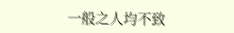一般之人均不致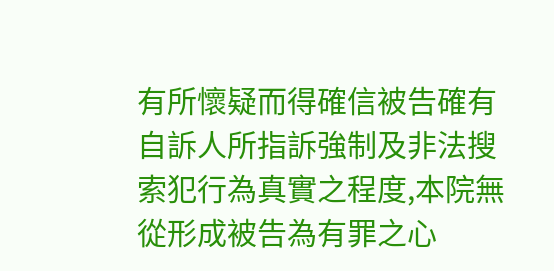有所懷疑而得確信被告確有自訴人所指訴強制及非法搜索犯行為真實之程度,本院無從形成被告為有罪之心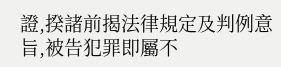證,揆諸前揭法律規定及判例意旨,被告犯罪即屬不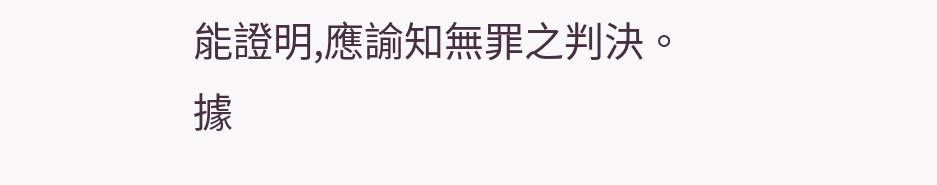能證明,應諭知無罪之判決。
據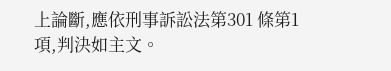上論斷,應依刑事訴訟法第301 條第1 項,判決如主文。